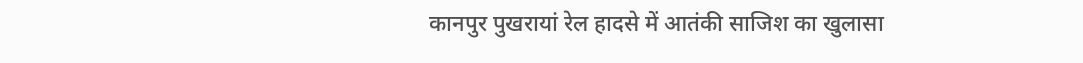कानपुर पुखरायां रेल हादसे में आतंकी साजिश का खुलासा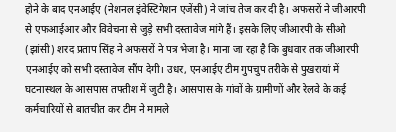होने के बाद एनआईए (नेशनल इंवेस्टिगेशन एजेंसी) ने जांच तेज कर दी है। अफसरों ने जीआरपी से एफआईआर और विवेचना से जुड़े सभी दस्तावेज मांगे हैं। इसके लिए जीआरपी के सीओ (झांसी) शरद प्रताप सिंह ने अफसरों ने पत्र भेजा है। माना जा रहा है कि बुधवार तक जीआरपी एनआईए को सभी दस्तावेज सौंप देगी। उधर, एनआईए टीम गुपचुप तरीके से पुखरायां में घटनास्थल के आसपास तफ्तीश में जुटी है। आसपास के गांवों के ग्रामीणों और रेलवे के कई कर्मचारियों से बातचीत कर टीम ने मामले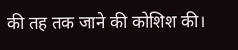की तह तक जाने की कोशिश की।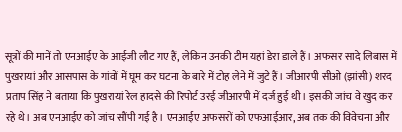सूत्रों की मानें तो एनआईए के आईजी लौट गए हैं, लेकिन उनकी टीम यहां डेरा डाले हैं। अफसर सादे लिबास में पुखरायां और आसपास के गांवों में घूम कर घटना के बारे में टोह लेने में जुटे हैं। जीआरपी सीओ (झांसी) शरद प्रताप सिंह ने बताया कि पुखरायां रेल हादसे की रिपोर्ट उरई जीआरपी में दर्ज हुई थी। इसकी जांच वे खुद कर रहे थे। अब एनआईए को जांच सौंपी गई है। एनआईए अफसरों को एफआईआर, अब तक की विवेचना और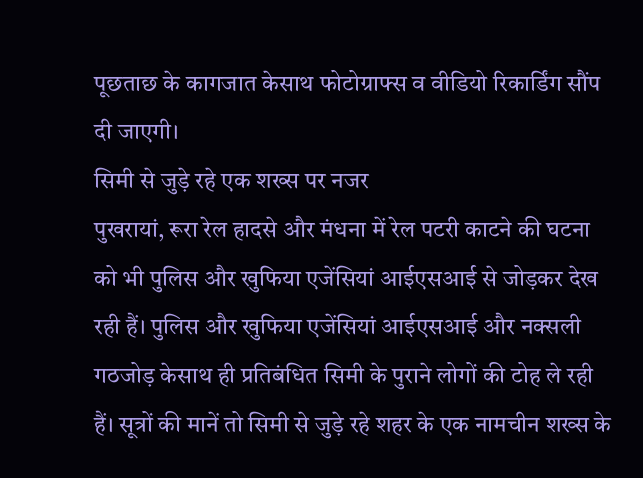पूछताछ के कागजात केसाथ फोटोग्राफ्स व वीडियो रिकार्डिंग सौंप दी जाएगी।
सिमी से जुड़े रहे एक शख्स पर नजर
पुखरायां, रूरा रेल हादसे और मंधना में रेल पटरी काटने की घटना को भी पुलिस और खुफिया एजेंसियां आईएसआई से जोड़कर देख रही हैं। पुलिस और खुफिया एजेंसियां आईएसआई और नक्सली गठजोड़ केसाथ ही प्रतिबंधित सिमी के पुराने लोगों की टोह ले रही हैं। सूत्रों की मानें तो सिमी से जुड़े रहे शहर के एक नामचीन शख्स के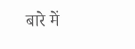बारे में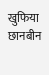खुफिया छानबीन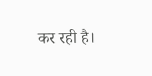कर रही है।